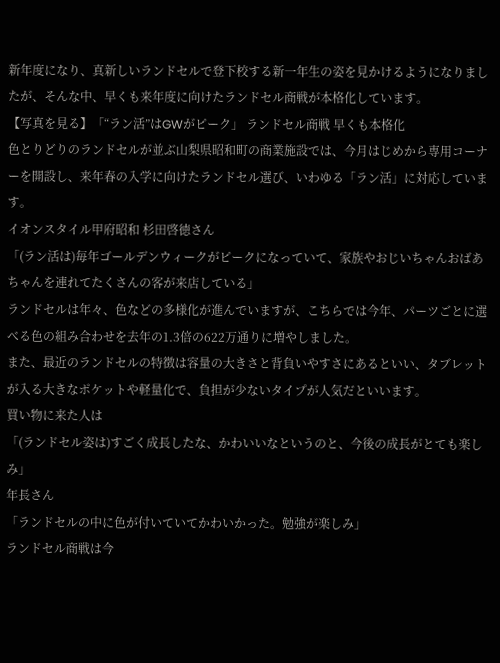新年度になり、真新しいランドセルで登下校する新一年生の姿を見かけるようになりましたが、そんな中、早くも来年度に向けたランドセル商戦が本格化しています。
【写真を見る】「“ラン活”はGWがピーク」 ランドセル商戦 早くも本格化
色とりどりのランドセルが並ぶ山梨県昭和町の商業施設では、今月はじめから専用コーナーを開設し、来年春の入学に向けたランドセル選び、いわゆる「ラン活」に対応しています。
イオンスタイル甲府昭和 杉田啓徳さん
「(ラン活は)毎年ゴールデンウィークがピークになっていて、家族やおじいちゃんおばあちゃんを連れてたくさんの客が来店している」
ランドセルは年々、色などの多様化が進んでいますが、こちらでは今年、パーツごとに選べる色の組み合わせを去年の1.3倍の622万通りに増やしました。
また、最近のランドセルの特徴は容量の大きさと背負いやすさにあるといい、タブレットが入る大きなポケットや軽量化で、負担が少ないタイプが人気だといいます。
買い物に来た人は
「(ランドセル姿は)すごく成長したな、かわいいなというのと、今後の成長がとても楽しみ」
年長さん
「ランドセルの中に色が付いていてかわいかった。勉強が楽しみ」
ランドセル商戦は今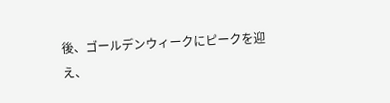後、ゴールデンウィークにピークを迎え、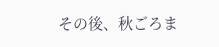その後、秋ごろま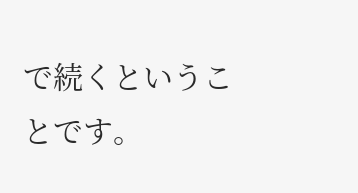で続くということです。